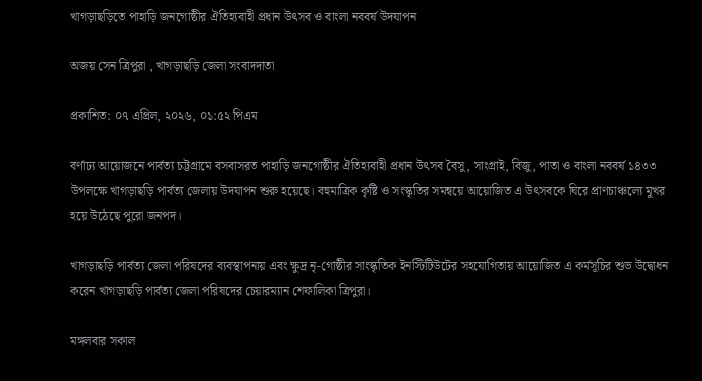খাগড়াছড়িতে পাহাড়ি জনগোষ্ঠীর ঐতিহ্যবাহী প্রধান উৎসব ও বাংলা নববর্ষ উদযাপন

অজয় সেন ত্রিপুরা , খাগড়াছড়ি জেলা সংবাদদাতা

প্রকাশিত: ০৭ এপ্রিল, ২০২৬, ০১:৫২ পিএম

বর্ণাঢ্য আয়োজনে পার্বত্য চট্টগ্রামে বসবাসরত পাহাড়ি জনগোষ্ঠীর ঐতিহ্যবাহী প্রধান উৎসব বৈসু, সাংগ্রাই, বিজু, পাতা ও বাংলা নববর্ষ ১৪৩৩ উপলক্ষে খাগড়াছড়ি পার্বত্য জেলায় উদযাপন শুরু হয়েছে। বহুমাত্রিক কৃষ্টি ও সংস্কৃতির সমন্বয়ে আয়োজিত এ উৎসবকে ঘিরে প্রাণচাঞ্চল্যে মুখর হয়ে উঠেছে পুরো জনপদ।

খাগড়াছড়ি পার্বত্য জেলা পরিষদের ব্যবস্থাপনায় এবং ক্ষুদ্র নৃ-গোষ্ঠীর সাংস্কৃতিক ইনস্টিটিউটের সহযোগিতায় আয়োজিত এ কর্মসূচির শুভ উদ্বোধন করেন খাগড়াছড়ি পার্বত্য জেলা পরিষদের চেয়ারম্যান শেফালিকা ত্রিপুরা।

মঙ্গলবার সকাল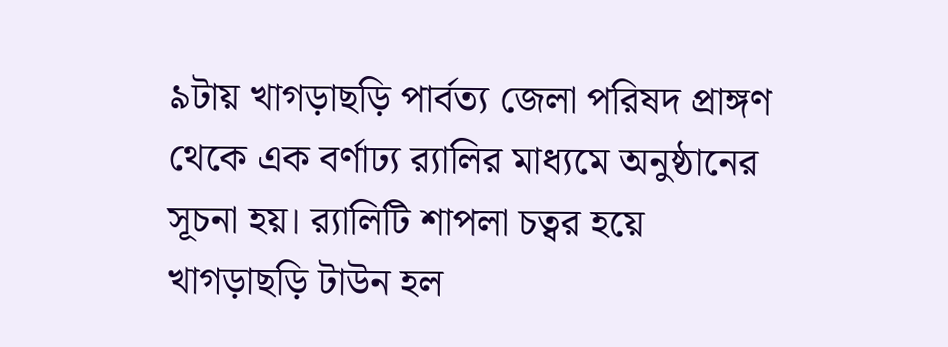৯টায় খাগড়াছড়ি পার্বত্য জেলা পরিষদ প্রাঙ্গণ থেকে এক বর্ণাঢ্য র‍্যালির মাধ্যমে অনুষ্ঠানের সূচনা হয়। র‍্যালিটি শাপলা চত্বর হয়ে খাগড়াছড়ি টাউন হল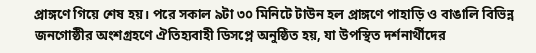প্রাঙ্গণে গিয়ে শেষ হয়। পরে সকাল ৯টা ৩০ মিনিটে টাউন হল প্রাঙ্গণে পাহাড়ি ও বাঙালি বিভিন্ন জনগোষ্ঠীর অংশগ্রহণে ঐতিহ্যবাহী ডিসপ্লে অনুষ্ঠিত হয়, যা উপস্থিত দর্শনার্থীদের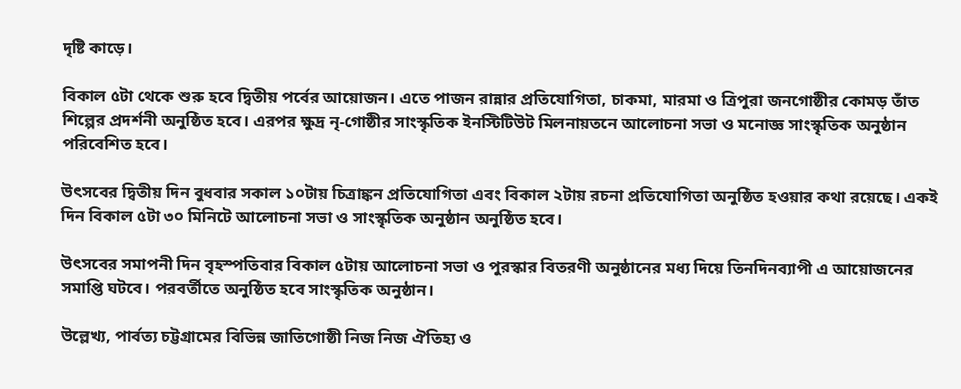দৃষ্টি কাড়ে।

বিকাল ৫টা থেকে শুরু হবে দ্বিতীয় পর্বের আয়োজন। এতে পাজন রান্নার প্রতিযোগিতা, চাকমা, মারমা ও ত্রিপুরা জনগোষ্ঠীর কোমড় তাঁত শিল্পের প্রদর্শনী অনুষ্ঠিত হবে। এরপর ক্ষুদ্র নৃ-গোষ্ঠীর সাংস্কৃতিক ইনস্টিটিউট মিলনায়তনে আলোচনা সভা ও মনোজ্ঞ সাংস্কৃতিক অনুষ্ঠান পরিবেশিত হবে।

উৎসবের দ্বিতীয় দিন বুধবার সকাল ১০টায় চিত্রাঙ্কন প্রতিযোগিতা এবং বিকাল ২টায় রচনা প্রতিযোগিতা অনুষ্ঠিত হওয়ার কথা রয়েছে। একই দিন বিকাল ৫টা ৩০ মিনিটে আলোচনা সভা ও সাংস্কৃতিক অনুষ্ঠান অনুষ্ঠিত হবে।

উৎসবের সমাপনী দিন বৃহস্পতিবার বিকাল ৫টায় আলোচনা সভা ও পুরস্কার বিতরণী অনুষ্ঠানের মধ্য দিয়ে তিনদিনব্যাপী এ আয়োজনের সমাপ্তি ঘটবে। পরবর্তীতে অনুষ্ঠিত হবে সাংস্কৃতিক অনুষ্ঠান।

উল্লেখ্য, পার্বত্য চট্টগ্রামের বিভিন্ন জাতিগোষ্ঠী নিজ নিজ ঐতিহ্য ও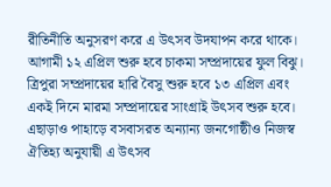রীতিনীতি অনুসরণ করে এ উৎসব উদযাপন করে থাকে। আগামী ১২ এপ্রিল শুরু হবে চাকমা সম্প্রদায়ের ফুল বিঝু। ত্রিপুরা সম্প্রদায়ের হারি বৈসু শুরু হবে ১৩ এপ্রিল এবং একই দিনে মারমা সম্প্রদায়ের সাংগ্রাই উৎসব শুরু হবে। এছাড়াও পাহাড়ে বসবাসরত অন্যান্য জনগোষ্ঠীও নিজস্ব ঐতিহ্য অনুযায়ী এ উৎসব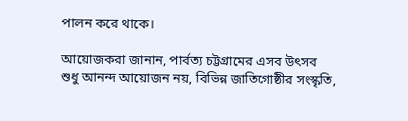পালন করে থাকে।

আয়োজকরা জানান, পার্বত্য চট্টগ্রামের এসব উৎসব শুধু আনন্দ আয়োজন নয়, বিভিন্ন জাতিগোষ্ঠীর সংস্কৃতি,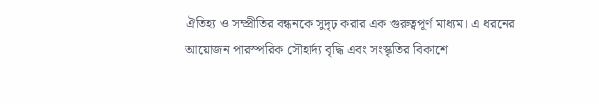ঐতিহ্য ও সম্প্রীতির বন্ধনকে সুদৃঢ় করার এক গুরুত্বপূর্ণ মাধ্যম। এ ধরনের আয়োজন পারস্পরিক সৌহার্দ্য বৃদ্ধি এবং সংস্কৃতির বিকাশে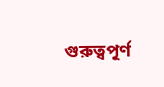গুরুত্বপূর্ণ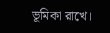ভূমিকা রাখে।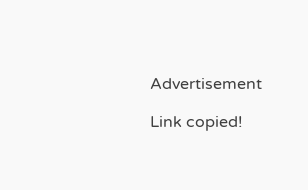Advertisement

Link copied!